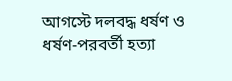আগস্টে দলবদ্ধ ধর্ষণ ও ধর্ষণ-পরবর্তী হত্যা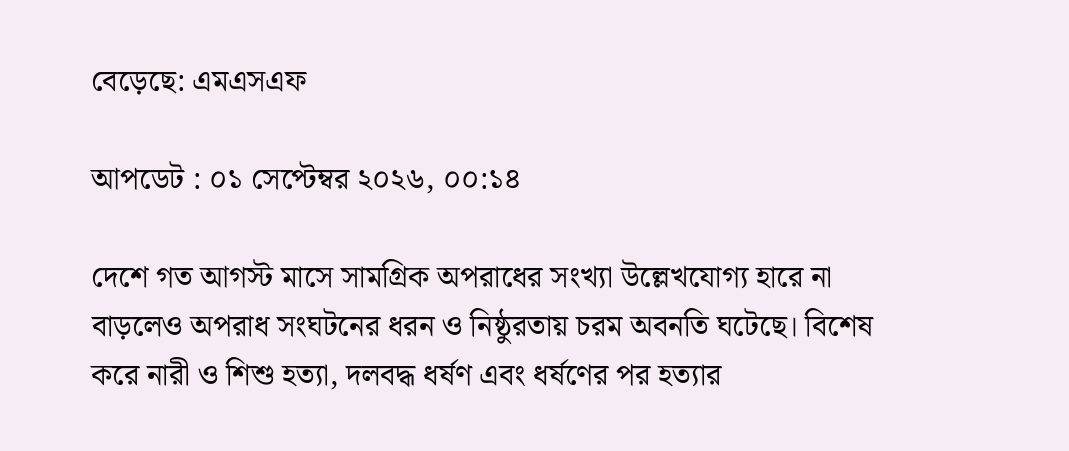বেড়েছে: এমএসএফ

আপডেট : ০১ সেপ্টেম্বর ২০২৬, ০০:১৪

দেশে গত আগস্ট মাসে সামগ্রিক অপরাধের সংখ্যা উল্লেখযোগ্য হারে না বাড়লেও অপরাধ সংঘটনের ধরন ও নিষ্ঠুরতায় চরম অবনতি ঘটেছে। বিশেষ করে নারী ও শিশু হত্যা, দলবদ্ধ ধর্ষণ এবং ধর্ষণের পর হত্যার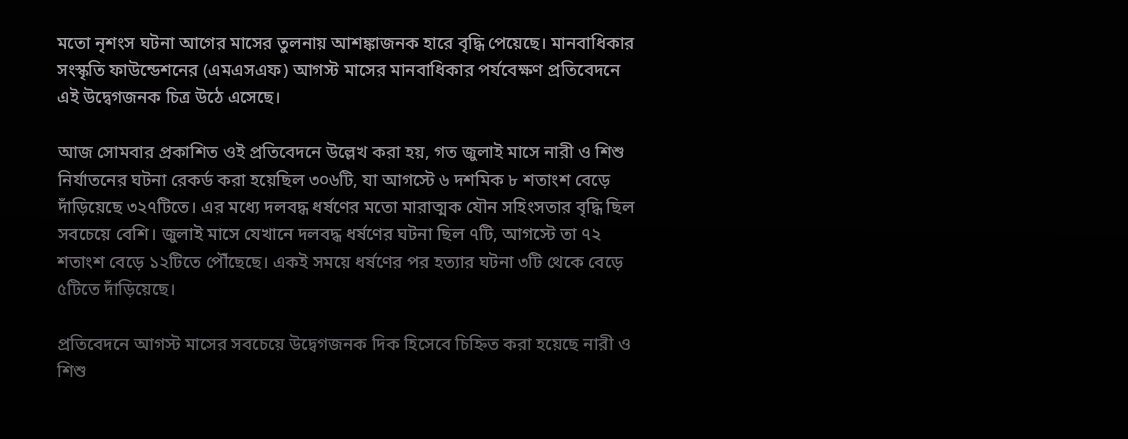মতো নৃশংস ঘটনা আগের মাসের তুলনায় আশঙ্কাজনক হারে বৃদ্ধি পেয়েছে। মানবাধিকার সংস্কৃতি ফাউন্ডেশনের (এমএসএফ) আগস্ট মাসের মানবাধিকার পর্যবেক্ষণ প্রতিবেদনে এই উদ্বেগজনক চিত্র উঠে এসেছে।

আজ সোমবার প্রকাশিত ওই প্রতিবেদনে উল্লেখ করা হয়, গত জুলাই মাসে নারী ও শিশু নির্যাতনের ঘটনা রেকর্ড করা হয়েছিল ৩০৬টি, যা আগস্টে ৬ দশমিক ৮ শতাংশ বেড়ে দাঁড়িয়েছে ৩২৭টিতে। এর মধ্যে দলবদ্ধ ধর্ষণের মতো মারাত্মক যৌন সহিংসতার বৃদ্ধি ছিল সবচেয়ে বেশি। জুলাই মাসে যেখানে দলবদ্ধ ধর্ষণের ঘটনা ছিল ৭টি, আগস্টে তা ৭২ শতাংশ বেড়ে ১২টিতে পৌঁছেছে। একই সময়ে ধর্ষণের পর হত্যার ঘটনা ৩টি থেকে বেড়ে ৫টিতে দাঁড়িয়েছে।

প্রতিবেদনে আগস্ট মাসের সবচেয়ে উদ্বেগজনক দিক হিসেবে চিহ্নিত করা হয়েছে নারী ও শিশু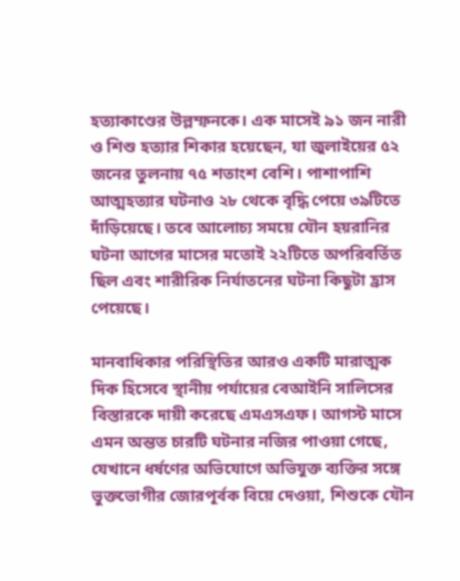হত্যাকাণ্ডের উল্লম্ফনকে। এক মাসেই ৯১ জন নারী ও শিশু হত্যার শিকার হয়েছেন, যা জুলাইয়ের ৫২ জনের তুলনায় ৭৫ শতাংশ বেশি। পাশাপাশি আত্মহত্যার ঘটনাও ২৮ থেকে বৃদ্ধি পেয়ে ৩৯টিতে দাঁড়িয়েছে। তবে আলোচ্য সময়ে যৌন হয়রানির ঘটনা আগের মাসের মতোই ২২টিতে অপরিবর্তিত ছিল এবং শারীরিক নির্যাতনের ঘটনা কিছুটা হ্রাস পেয়েছে।

মানবাধিকার পরিস্থিতির আরও একটি মারাত্মক দিক হিসেবে স্থানীয় পর্যায়ের বেআইনি সালিসের বিস্তারকে দায়ী করেছে এমএসএফ। আগস্ট মাসে এমন অন্তত চারটি ঘটনার নজির পাওয়া গেছে, যেখানে ধর্ষণের অভিযোগে অভিযুক্ত ব্যক্তির সঙ্গে ভুক্তভোগীর জোরপূর্বক বিয়ে দেওয়া, শিশুকে যৌন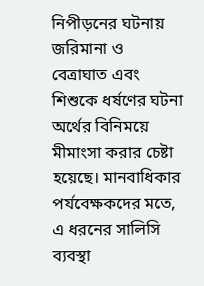নিপীড়নের ঘটনায় জরিমানা ও বেত্রাঘাত এবং শিশুকে ধর্ষণের ঘটনা অর্থের বিনিময়ে মীমাংসা করার চেষ্টা হয়েছে। মানবাধিকার পর্যবেক্ষকদের মতে, এ ধরনের সালিসি ব্যবস্থা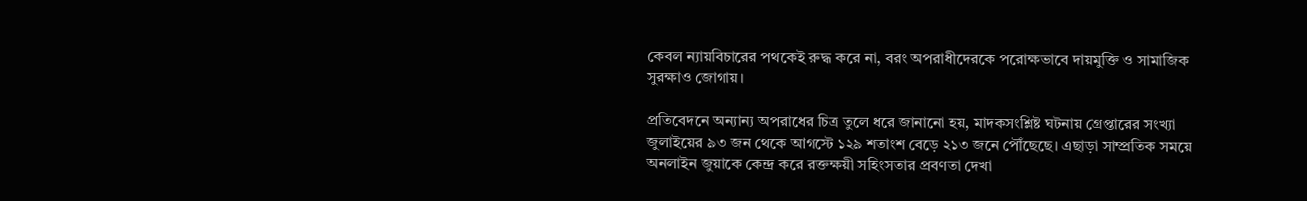কেবল ন্যায়বিচারের পথকেই রুদ্ধ করে না, বরং অপরাধীদেরকে পরোক্ষভাবে দায়মুক্তি ও সামাজিক সুরক্ষাও জোগায়।

প্রতিবেদনে অন্যান্য অপরাধের চিত্র তুলে ধরে জানানো হয়, মাদকসংশ্লিষ্ট ঘটনায় গ্রেপ্তারের সংখ্যা জুলাইয়ের ৯৩ জন থেকে আগস্টে ১২৯ শতাংশ বেড়ে ২১৩ জনে পৌঁছেছে। এছাড়া সাম্প্রতিক সময়ে অনলাইন জুয়াকে কেন্দ্র করে রক্তক্ষয়ী সহিংসতার প্রবণতা দেখা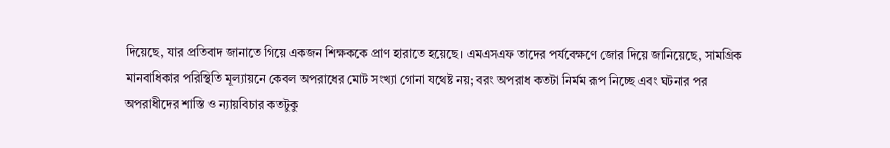দিয়েছে, যার প্রতিবাদ জানাতে গিয়ে একজন শিক্ষককে প্রাণ হারাতে হয়েছে। এমএসএফ তাদের পর্যবেক্ষণে জোর দিয়ে জানিয়েছে, সামগ্রিক মানবাধিকার পরিস্থিতি মূল্যায়নে কেবল অপরাধের মোট সংখ্যা গোনা যথেষ্ট নয়; বরং অপরাধ কতটা নির্মম রূপ নিচ্ছে এবং ঘটনার পর অপরাধীদের শাস্তি ও ন্যায়বিচার কতটুকু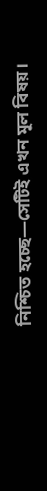নিশ্চিত হচ্ছে—সেটিই এখন মূল বিষয়।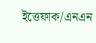ইত্তেফাক/এনএন